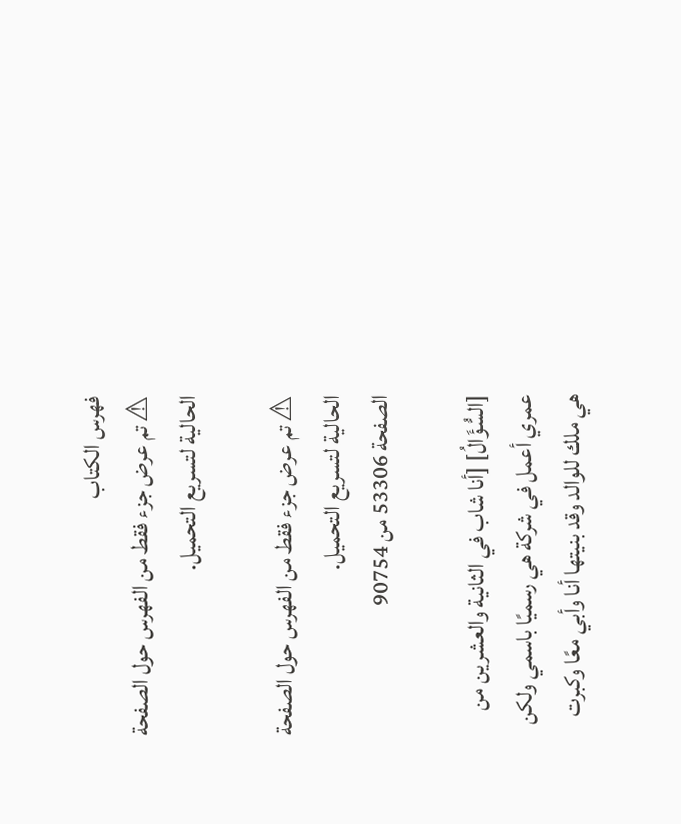فهرس الكتاب
⚠ تم عرض جزء فقط من الفهرس حول الصفحة الحالية لتسريع التحميل.

⚠ تم عرض جزء فقط من الفهرس حول الصفحة الحالية لتسريع التحميل.
الصفحة 53306 من 90754

[السُّؤَالُ] [أنا شاب في الثانية والعشرين من عمري أعمل في شركة هي رسميًا باسمي ولكن هي ملك للوالد وقد بنيتها أنا وأبي معًا وكبرت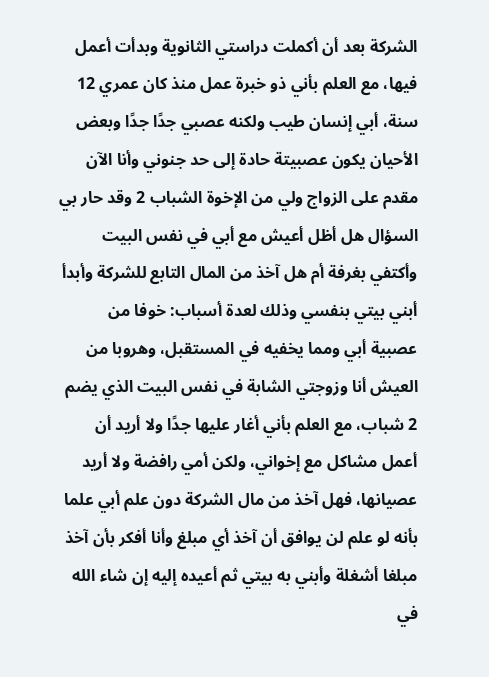الشركة بعد أن أكملت دراستي الثانوية وبدأت أعمل فيها، مع العلم بأني ذو خبرة عمل منذ كان عمري 12 سنة، أبي إنسان طيب ولكنه عصبي جدًا جدًا وبعض الأحيان يكون عصبيتة حادة إلى حد جنوني وأنا الآن مقدم على الزواج ولي من الإخوة الشباب 2 وقد حار بي السؤال هل أظل أعيش مع أبي في نفس البيت وأكتفي بغرفة أم هل آخذ من المال التابع للشركة وأبدأ أبني بيتي بنفسي وذلك لعدة أسباب: خوفا من عصبية أبي ومما يخفيه في المستقبل، وهروبا من العيش أنا وزوجتي الشابة في نفس البيت الذي يضم 2 شباب، مع العلم بأني أغار عليها جدًا ولا أريد أن أعمل مشاكل مع إخواني، ولكن أمي رافضة ولا أريد عصيانها، فهل آخذ من مال الشركة دون علم أبي علما بأنه لو علم لن يوافق أن آخذ أي مبلغ وأنا أفكر بأن آخذ مبلغا أشغلة وأبني به بيتي ثم أعيده إليه إن شاء الله في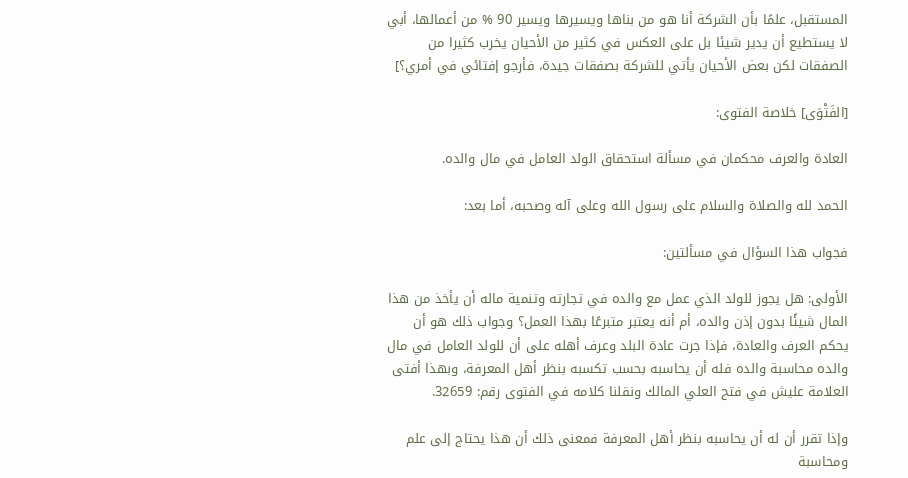المستقبل، علمًا بأن الشركة أنا هو من بناها ويسيرها ويسير 90 % من أعمالها، أبي لا يستطيع أن يدير شيئا بل على العكس في كثير من الأحيان يخرب كثيرا من الصفقات لكن بعض الأحيان يأتي للشركة بصفقات جيدة، فأرجو إفتائي في أمري؟]

[الفَتْوَى] خلاصة الفتوى:

العادة والعرف محكمان في مسألة استحقاق الولد العامل في مال والده.

الحمد لله والصلاة والسلام على رسول الله وعلى آله وصحبه، أما بعد:

فجواب هذا السؤال في مسألتين:

الأولى: هل يجوز للولد الذي عمل مع والده في تجارته وتنمية ماله أن يأخذ من هذا المال شيئًا بدون إذن والده، أم أنه يعتبر متبرعًا بهذا العمل؟ وجواب ذلك هو أن يحكم العرف والعادة، فإذا جرت عادة البلد وعرف أهله على أن للولد العامل في مال والده محاسبة والده فله أن يحاسبه بحسب تكسبه بنظر أهل المعرفة، وبهذا أفتى العلامة عليش في فتح العلي المالك ونقلنا كلامه في الفتوى رقم: 32659.

وإذا تقرر أن له أن يحاسبه بنظر أهل المعرفة فمعنى ذلك أن هذا يحتاج إلى علم ومحاسبة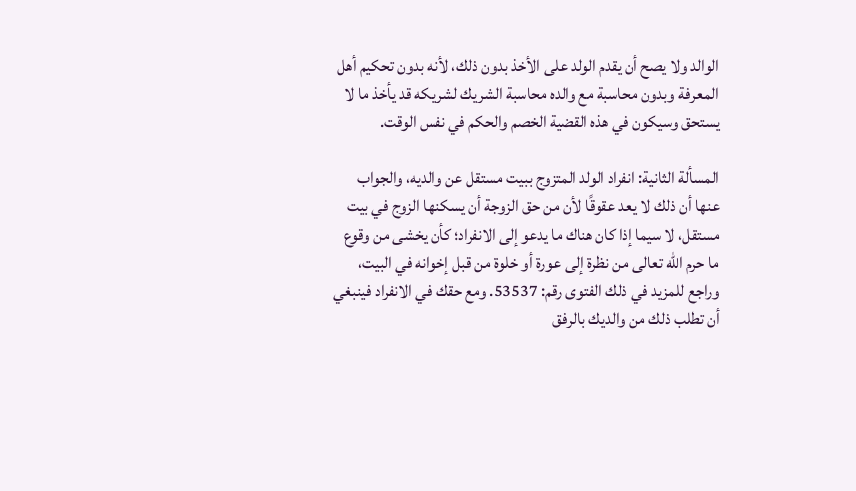الوالد ولا يصح أن يقدم الولد على الأخذ بدون ذلك، لأنه بدون تحكيم أهل المعرفة وبدون محاسبة مع والده محاسبة الشريك لشريكه قد يأخذ ما لا يستحق وسيكون في هذه القضية الخصم والحكم في نفس الوقت.

المسألة الثانية: انفراد الولد المتزوج ببيت مستقل عن والديه، والجواب عنها أن ذلك لا يعد عقوقًا لأن من حق الزوجة أن يسكنها الزوج في بيت مستقل، لا سيما إذا كان هناك ما يدعو إلى الانفراد؛ كأن يخشى من وقوع ما حرم الله تعالى من نظرة إلى عورة أو خلوة من قبل إخوانه في البيت، وراجع للمزيد في ذلك الفتوى رقم: 53537. ومع حقك في الانفراد فينبغي أن تطلب ذلك من والديك بالرفق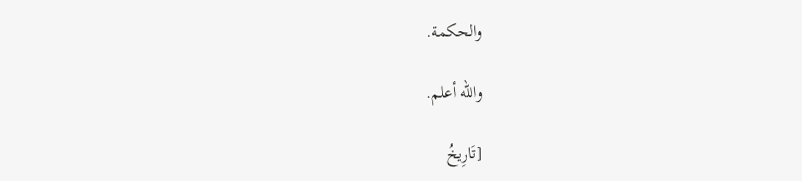والحكمة.

والله أعلم.

[تَارِيخُ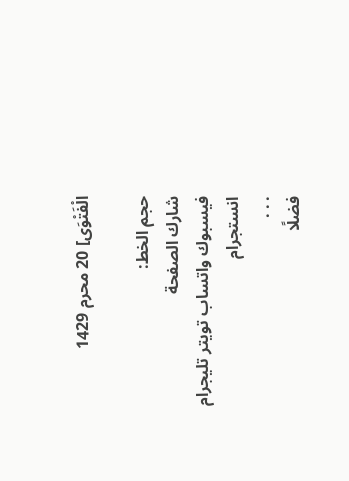الْفَتْوَى] 20 محرم 1429

حجم الخط:
شارك الصفحة
فيسبوك واتساب تويتر تليجرام انستجرام
. . .
فضلًا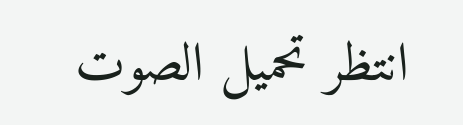انتظر تحميل الصوت